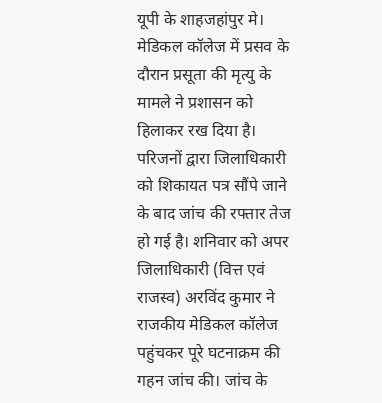यूपी के शाहजहांपुर मे। मेडिकल कॉलेज में प्रसव के दौरान प्रसूता की मृत्यु के मामले ने प्रशासन को हिलाकर रख दिया है। परिजनों द्वारा जिलाधिकारी को शिकायत पत्र सौंपे जाने के बाद जांच की रफ्तार तेज हो गई है। शनिवार को अपर जिलाधिकारी (वित्त एवं राजस्व) अरविंद कुमार ने राजकीय मेडिकल कॉलेज पहुंचकर पूरे घटनाक्रम की गहन जांच की। जांच के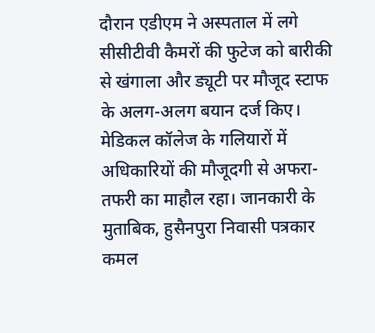दौरान एडीएम ने अस्पताल में लगे सीसीटीवी कैमरों की फुटेज को बारीकी से खंगाला और ड्यूटी पर मौजूद स्टाफ के अलग-अलग बयान दर्ज किए। मेडिकल कॉलेज के गलियारों में अधिकारियों की मौजूदगी से अफरा-तफरी का माहौल रहा। जानकारी के मुताबिक, हुसैनपुरा निवासी पत्रकार कमल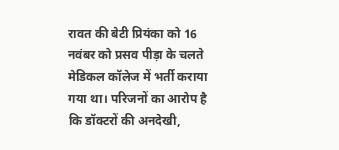रावत की बेटी प्रियंका को 16 नवंबर को प्रसव पीड़ा के चलते मेडिकल कॉलेज में भर्ती कराया गया था। परिजनों का आरोप है कि डॉक्टरों की अनदेखी,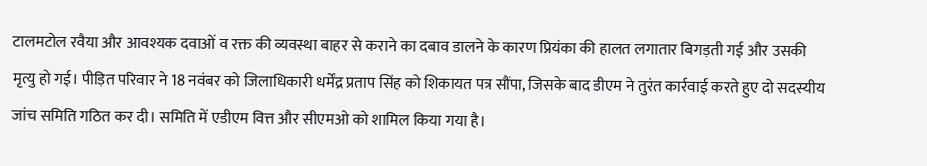टालमटोल रवैया और आवश्यक दवाओं व रक्त की व्यवस्था बाहर से कराने का दबाव डालने के कारण प्रियंका की हालत लगातार बिगड़ती गई और उसकी मृत्यु हो गई। पीड़ित परिवार ने 18 नवंबर को जिलाधिकारी धर्मेंद्र प्रताप सिंह को शिकायत पत्र सौंपा, जिसके बाद डीएम ने तुरंत कार्रवाई करते हुए दो सदस्यीय जांच समिति गठित कर दी। समिति में एडीएम वित्त और सीएमओ को शामिल किया गया है।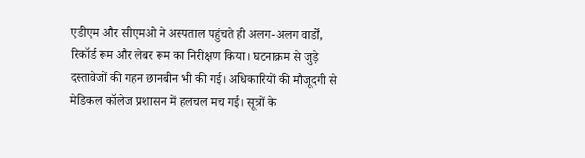एडीएम और सीएमओ ने अस्पताल पहुंचते ही अलग-अलग वार्डों, रिकॉर्ड रूम और लेबर रूम का निरीक्षण किया। घटनाक्रम से जुड़े दस्तावेजों की गहन छानबीन भी की गई। अधिकारियों की मौजूदगी से मेडिकल कॉलेज प्रशासन में हलचल मच गई। सूत्रों के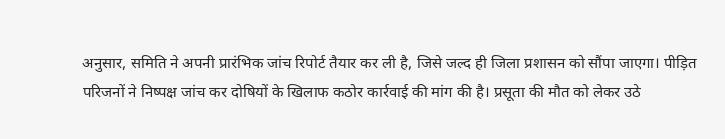अनुसार, समिति ने अपनी प्रारंभिक जांच रिपोर्ट तैयार कर ली है, जिसे जल्द ही जिला प्रशासन को सौंपा जाएगा। पीड़ित परिजनों ने निष्पक्ष जांच कर दोषियों के खिलाफ कठोर कार्रवाई की मांग की है। प्रसूता की मौत को लेकर उठे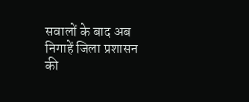सवालों के बाद अब निगाहें जिला प्रशासन की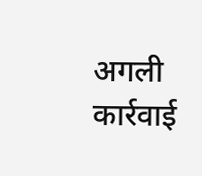अगली कार्रवाई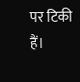पर टिकी हैं।